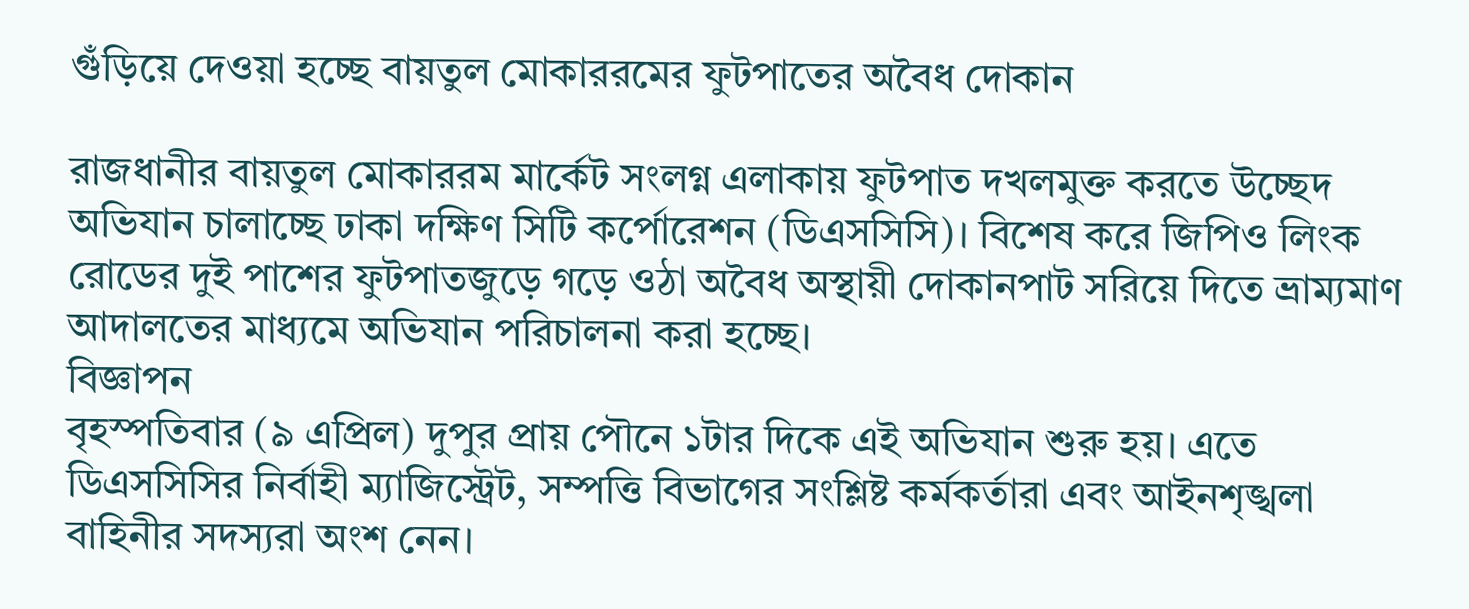গুঁড়িয়ে দেওয়া হচ্ছে বায়তুল মোকাররমের ফুটপাতের অবৈধ দোকান

রাজধানীর বায়তুল মোকাররম মার্কেট সংলগ্ন এলাকায় ফুটপাত দখলমুক্ত করতে উচ্ছেদ অভিযান চালাচ্ছে ঢাকা দক্ষিণ সিটি কর্পোরেশন (ডিএসসিসি)। বিশেষ করে জিপিও লিংক রোডের দুই পাশের ফুটপাতজুড়ে গড়ে ওঠা অবৈধ অস্থায়ী দোকানপাট সরিয়ে দিতে ভ্রাম্যমাণ আদালতের মাধ্যমে অভিযান পরিচালনা করা হচ্ছে।
বিজ্ঞাপন
বৃহস্পতিবার (৯ এপ্রিল) দুপুর প্রায় পৌনে ১টার দিকে এই অভিযান শুরু হয়। এতে ডিএসসিসির নির্বাহী ম্যাজিস্ট্রেট, সম্পত্তি বিভাগের সংশ্লিষ্ট কর্মকর্তারা এবং আইনশৃঙ্খলা বাহিনীর সদস্যরা অংশ নেন।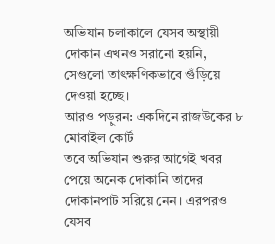অভিযান চলাকালে যেসব অস্থায়ী দোকান এখনও সরানো হয়নি, সেগুলো তাৎক্ষণিকভাবে গুঁড়িয়ে দেওয়া হচ্ছে।
আরও পড়ুরন: একদিনে রাজউকের ৮ মোবাইল কোর্ট
তবে অভিযান শুরুর আগেই খবর পেয়ে অনেক দোকানি তাদের দোকানপাট সরিয়ে নেন। এরপরও যেসব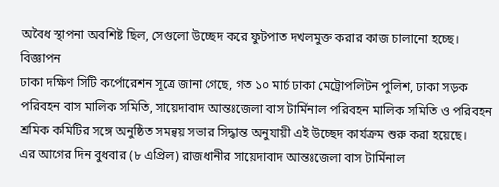অবৈধ স্থাপনা অবশিষ্ট ছিল, সেগুলো উচ্ছেদ করে ফুটপাত দখলমুক্ত করার কাজ চালানো হচ্ছে।
বিজ্ঞাপন
ঢাকা দক্ষিণ সিটি কর্পোরেশন সূত্রে জানা গেছে, গত ১০ মার্চ ঢাকা মেট্রোপলিটন পুলিশ, ঢাকা সড়ক পরিবহন বাস মালিক সমিতি, সায়েদাবাদ আন্তঃজেলা বাস টার্মিনাল পরিবহন মালিক সমিতি ও পরিবহন শ্রমিক কমিটির সঙ্গে অনুষ্ঠিত সমন্বয় সভার সিদ্ধান্ত অনুযায়ী এই উচ্ছেদ কার্যক্রম শুরু করা হয়েছে।
এর আগের দিন বুধবার (৮ এপ্রিল) রাজধানীর সায়েদাবাদ আন্তঃজেলা বাস টার্মিনাল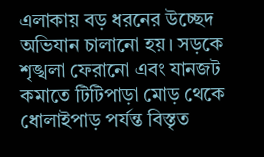এলাকায় বড় ধরনের উচ্ছেদ অভিযান চালানো হয়। সড়কে শৃঙ্খলা ফেরানো এবং যানজট কমাতে টিটিপাড়া মোড় থেকে ধোলাইপাড় পর্যন্ত বিস্তৃত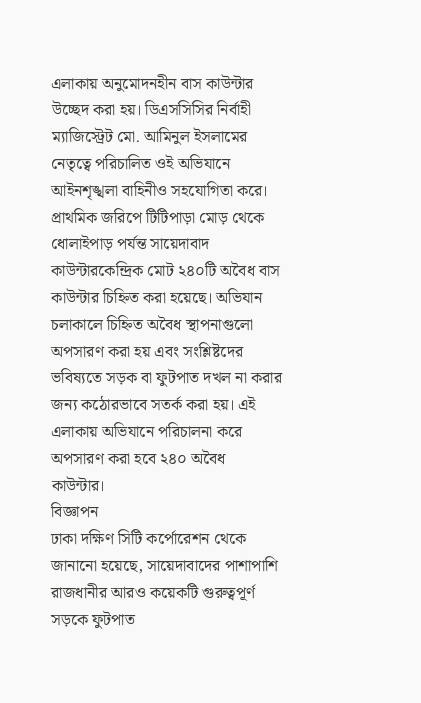এলাকায় অনুমোদনহীন বাস কাউন্টার উচ্ছেদ করা হয়। ডিএসসিসির নির্বাহী ম্যাজিস্ট্রেট মো. আমিনুল ইসলামের নেতৃত্বে পরিচালিত ওই অভিযানে আইনশৃঙ্খলা বাহিনীও সহযোগিতা করে।
প্রাথমিক জরিপে টিটিপাড়া মোড় থেকে ধোলাইপাড় পর্যন্ত সায়েদাবাদ কাউন্টারকেন্দ্রিক মোট ২৪০টি অবৈধ বাস কাউন্টার চিহ্নিত করা হয়েছে। অভিযান চলাকালে চিহ্নিত অবৈধ স্থাপনাগুলো অপসারণ করা হয় এবং সংশ্লিষ্টদের ভবিষ্যতে সড়ক বা ফুটপাত দখল না করার জন্য কঠোরভাবে সতর্ক করা হয়। এই এলাকায় অভিযানে পরিচালনা করে অপসারণ করা হবে ২৪০ অবৈধ কাউন্টার।
বিজ্ঞাপন
ঢাকা দক্ষিণ সিটি কর্পোরেশন থেকে জানানো হয়েছে, সায়েদাবাদের পাশাপাশি রাজধানীর আরও কয়েকটি গুরুত্বপূর্ণ সড়কে ফুটপাত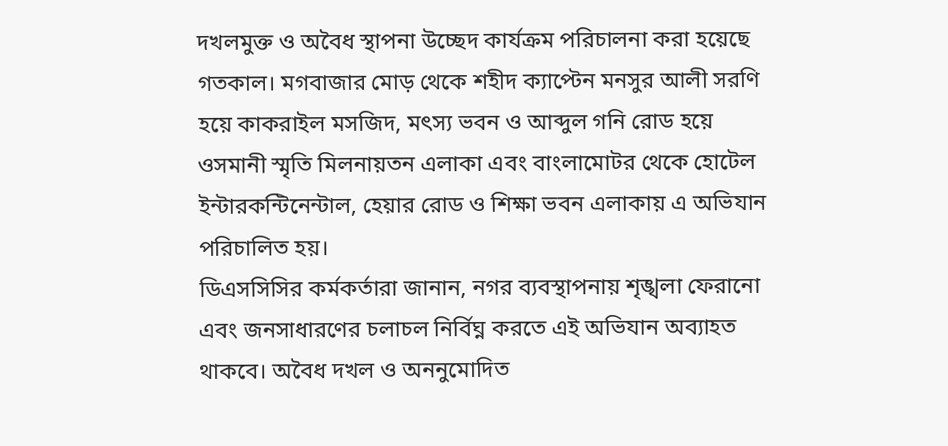দখলমুক্ত ও অবৈধ স্থাপনা উচ্ছেদ কার্যক্রম পরিচালনা করা হয়েছে গতকাল। মগবাজার মোড় থেকে শহীদ ক্যাপ্টেন মনসুর আলী সরণি হয়ে কাকরাইল মসজিদ, মৎস্য ভবন ও আব্দুল গনি রোড হয়ে ওসমানী স্মৃতি মিলনায়তন এলাকা এবং বাংলামোটর থেকে হোটেল ইন্টারকন্টিনেন্টাল, হেয়ার রোড ও শিক্ষা ভবন এলাকায় এ অভিযান পরিচালিত হয়।
ডিএসসিসির কর্মকর্তারা জানান, নগর ব্যবস্থাপনায় শৃঙ্খলা ফেরানো এবং জনসাধারণের চলাচল নির্বিঘ্ন করতে এই অভিযান অব্যাহত থাকবে। অবৈধ দখল ও অননুমোদিত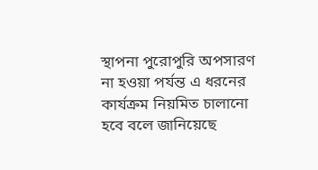স্থাপনা পুরোপুরি অপসারণ না হওয়া পর্যন্ত এ ধরনের কার্যক্রম নিয়মিত চালানো হবে বলে জানিয়েছে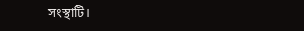সংস্থাটি।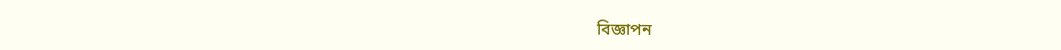বিজ্ঞাপন